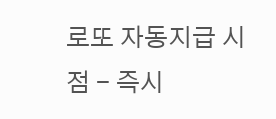로또 자동지급 시점 - 즉시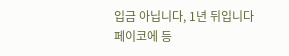입금 아닙니다, 1년 뒤입니다
페이코에 등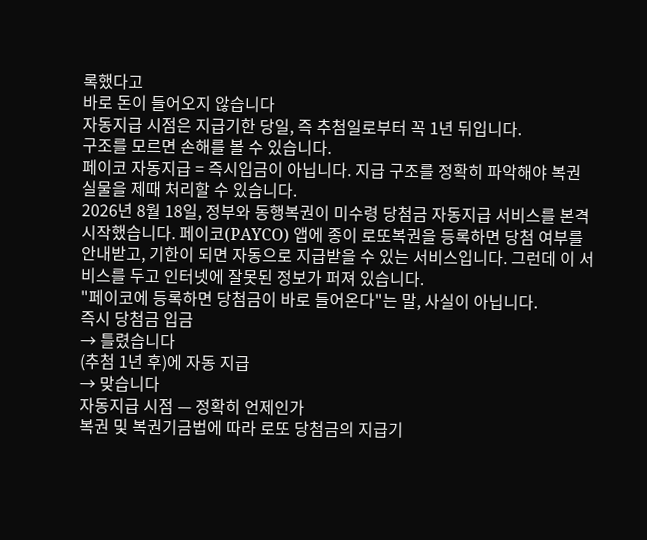록했다고
바로 돈이 들어오지 않습니다
자동지급 시점은 지급기한 당일, 즉 추첨일로부터 꼭 1년 뒤입니다.
구조를 모르면 손해를 볼 수 있습니다.
페이코 자동지급 = 즉시입금이 아닙니다. 지급 구조를 정확히 파악해야 복권 실물을 제때 처리할 수 있습니다.
2026년 8월 18일, 정부와 동행복권이 미수령 당첨금 자동지급 서비스를 본격 시작했습니다. 페이코(PAYCO) 앱에 종이 로또복권을 등록하면 당첨 여부를 안내받고, 기한이 되면 자동으로 지급받을 수 있는 서비스입니다. 그런데 이 서비스를 두고 인터넷에 잘못된 정보가 퍼져 있습니다.
"페이코에 등록하면 당첨금이 바로 들어온다"는 말, 사실이 아닙니다.
즉시 당첨금 입금
→ 틀렸습니다
(추첨 1년 후)에 자동 지급
→ 맞습니다
자동지급 시점 — 정확히 언제인가
복권 및 복권기금법에 따라 로또 당첨금의 지급기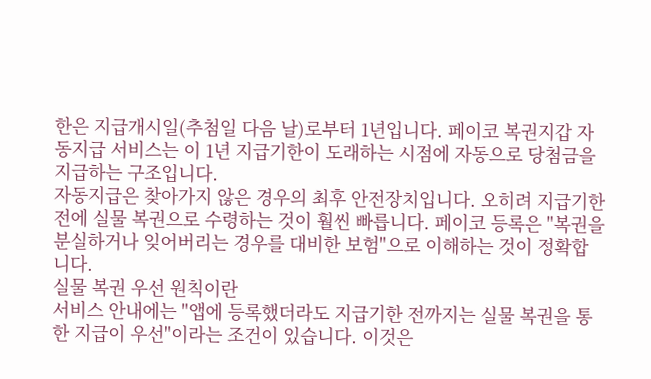한은 지급개시일(추첨일 다음 날)로부터 1년입니다. 페이코 복권지갑 자동지급 서비스는 이 1년 지급기한이 도래하는 시점에 자동으로 당첨금을 지급하는 구조입니다.
자동지급은 찾아가지 않은 경우의 최후 안전장치입니다. 오히려 지급기한 전에 실물 복권으로 수령하는 것이 훨씬 빠릅니다. 페이코 등록은 "복권을 분실하거나 잊어버리는 경우를 대비한 보험"으로 이해하는 것이 정확합니다.
실물 복권 우선 원칙이란
서비스 안내에는 "앱에 등록했더라도 지급기한 전까지는 실물 복권을 통한 지급이 우선"이라는 조건이 있습니다. 이것은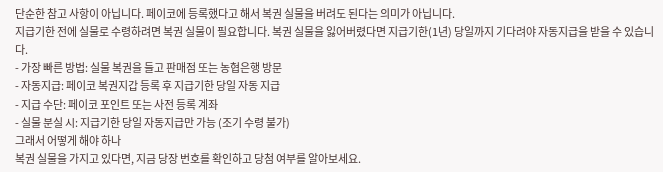단순한 참고 사항이 아닙니다. 페이코에 등록했다고 해서 복권 실물을 버려도 된다는 의미가 아닙니다.
지급기한 전에 실물로 수령하려면 복권 실물이 필요합니다. 복권 실물을 잃어버렸다면 지급기한(1년) 당일까지 기다려야 자동지급을 받을 수 있습니다.
- 가장 빠른 방법: 실물 복권을 들고 판매점 또는 농협은행 방문
- 자동지급: 페이코 복권지갑 등록 후 지급기한 당일 자동 지급
- 지급 수단: 페이코 포인트 또는 사전 등록 계좌
- 실물 분실 시: 지급기한 당일 자동지급만 가능 (조기 수령 불가)
그래서 어떻게 해야 하나
복권 실물을 가지고 있다면, 지금 당장 번호를 확인하고 당첨 여부를 알아보세요.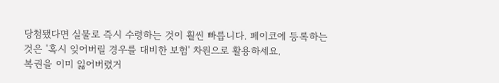당첨됐다면 실물로 즉시 수령하는 것이 훨씬 빠릅니다. 페이코에 등록하는 것은 '혹시 잊어버릴 경우를 대비한 보험' 차원으로 활용하세요.
복권을 이미 잃어버렸거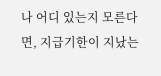나 어디 있는지 모른다면, 지급기한이 지났는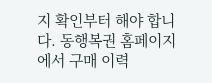지 확인부터 해야 합니다. 동행복권 홈페이지에서 구매 이력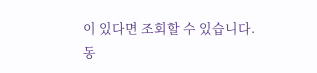이 있다면 조회할 수 있습니다.
동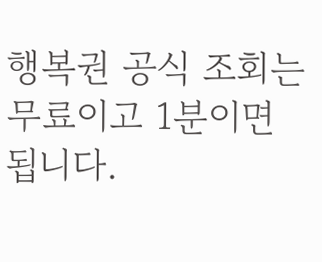행복권 공식 조회는 무료이고 1분이면 됩니다.